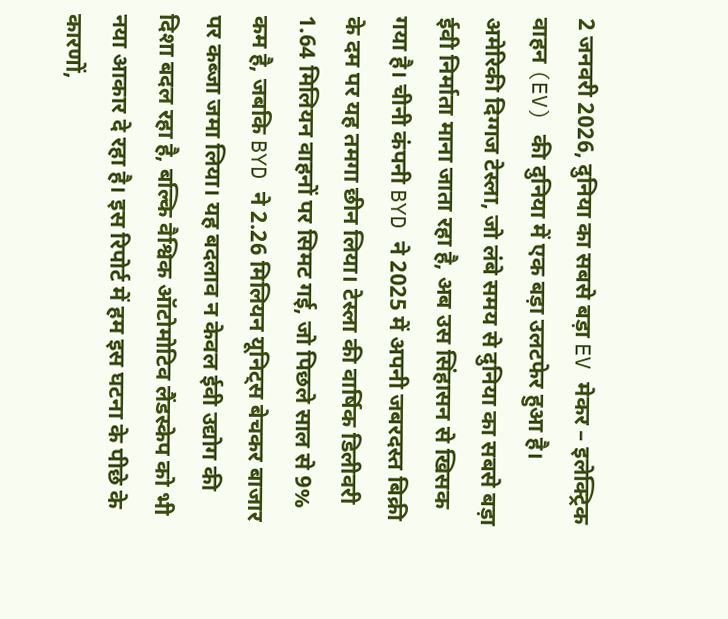2 जनवरी 2026, दुनिया का सबसे बड़ा EV मेकर – इलेक्ट्रिक वाहन (EV) की दुनिया में एक बड़ा उलटफेर हुआ है। अमेरिकी दिग्गज टेस्ला, जो लंबे समय से दुनिया का सबसे बड़ा ईवी निर्माता माना जाता रहा है, अब उस सिंहासन से खिसक गया है। चीनी कंपनी BYD ने 2025 में अपनी जबरदस्त बिक्री के दम पर यह तमगा छीन लिया। टेस्ला की वार्षिक डिलीवरी 1.64 मिलियन वाहनों पर सिमट गई, जो पिछले साल से 9% कम है, जबकि BYD ने 2.26 मिलियन यूनिट्स बेचकर बाजार पर कब्जा जमा लिया। यह बदलाव न केवल ईवी उद्योग की दिशा बदल रहा है, बल्कि वैश्विक ऑटोमोटिव लैंडस्केप को भी नया आकार दे रहा है। इस रिपोर्ट में हम इस घटना के पीछे के कारणों,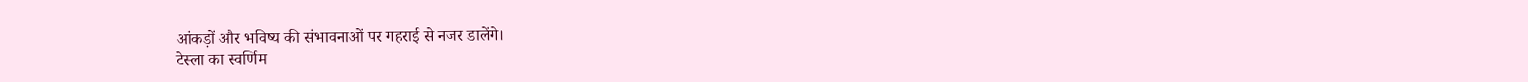आंकड़ों और भविष्य की संभावनाओं पर गहराई से नजर डालेंगे।
टेस्ला का स्वर्णिम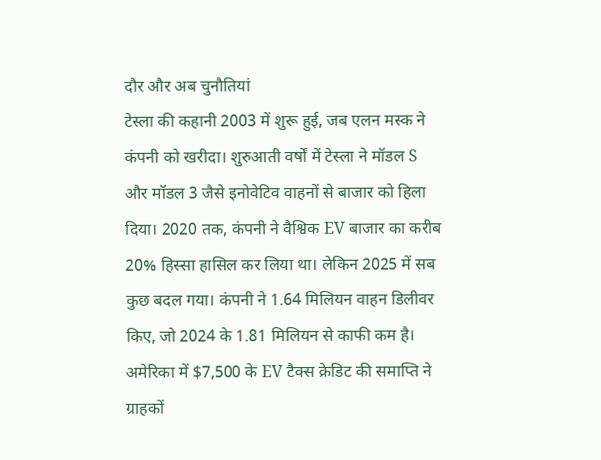दौर और अब चुनौतियां
टेस्ला की कहानी 2003 में शुरू हुई, जब एलन मस्क ने कंपनी को खरीदा। शुरुआती वर्षों में टेस्ला ने मॉडल S और मॉडल 3 जैसे इनोवेटिव वाहनों से बाजार को हिला दिया। 2020 तक, कंपनी ने वैश्विक EV बाजार का करीब 20% हिस्सा हासिल कर लिया था। लेकिन 2025 में सब कुछ बदल गया। कंपनी ने 1.64 मिलियन वाहन डिलीवर किए, जो 2024 के 1.81 मिलियन से काफी कम है। अमेरिका में $7,500 के EV टैक्स क्रेडिट की समाप्ति ने ग्राहकों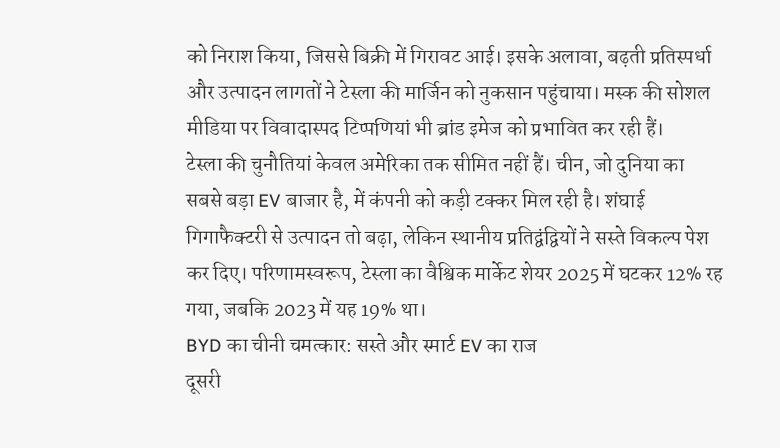को निराश किया, जिससे बिक्री में गिरावट आई। इसके अलावा, बढ़ती प्रतिस्पर्धा और उत्पादन लागतों ने टेस्ला की मार्जिन को नुकसान पहुंचाया। मस्क की सोशल मीडिया पर विवादास्पद टिप्पणियां भी ब्रांड इमेज को प्रभावित कर रही हैं।
टेस्ला की चुनौतियां केवल अमेरिका तक सीमित नहीं हैं। चीन, जो दुनिया का सबसे बड़ा EV बाजार है, में कंपनी को कड़ी टक्कर मिल रही है। शंघाई गिगाफैक्टरी से उत्पादन तो बढ़ा, लेकिन स्थानीय प्रतिद्वंद्वियों ने सस्ते विकल्प पेश कर दिए। परिणामस्वरूप, टेस्ला का वैश्विक मार्केट शेयर 2025 में घटकर 12% रह गया, जबकि 2023 में यह 19% था।
BYD का चीनी चमत्कार: सस्ते और स्मार्ट EV का राज
दूसरी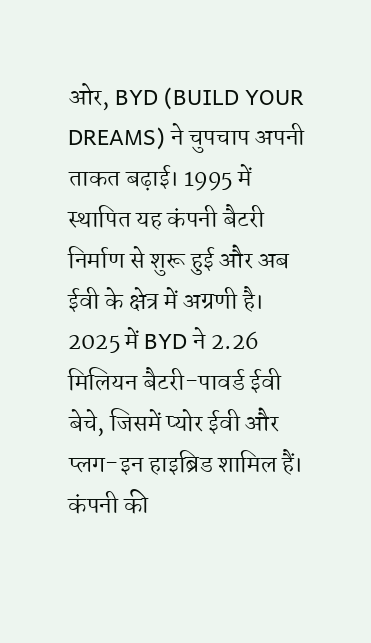ओर, BYD (BUILD YOUR DREAMS) ने चुपचाप अपनी ताकत बढ़ाई। 1995 में स्थापित यह कंपनी बैटरी निर्माण से शुरू हुई और अब ईवी के क्षेत्र में अग्रणी है। 2025 में BYD ने 2.26 मिलियन बैटरी-पावर्ड ईवी बेचे, जिसमें प्योर ईवी और प्लग-इन हाइब्रिड शामिल हैं। कंपनी की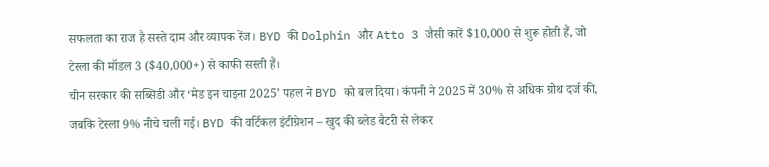सफलता का राज है सस्ते दाम और व्यापक रेंज। BYD की Dolphin और Atto 3 जैसी कारें $10,000 से शुरू होती हैं, जो टेस्ला की मॉडल 3 ($40,000+) से काफी सस्ती हैं।
चीन सरकार की सब्सिडी और ‘मेड इन चाइना 2025’ पहल ने BYD को बल दिया। कंपनी ने 2025 में 30% से अधिक ग्रोथ दर्ज की, जबकि टेस्ला 9% नीचे चली गई। BYD की वर्टिकल इंटीग्रेशन – खुद की ब्लेड बैटरी से लेकर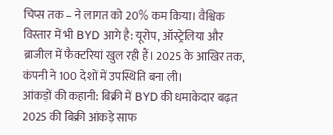चिप्स तक – ने लागत को 20% कम किया। वैश्विक विस्तार में भी BYD आगे है: यूरोप, ऑस्ट्रेलिया और ब्राजील में फैक्टरियां खुल रही हैं। 2025 के आखिर तक, कंपनी ने 100 देशों में उपस्थिति बना ली।
आंकड़ों की कहानी: बिक्री में BYD की धमाकेदार बढ़त
2025 की बिक्री आंकड़े साफ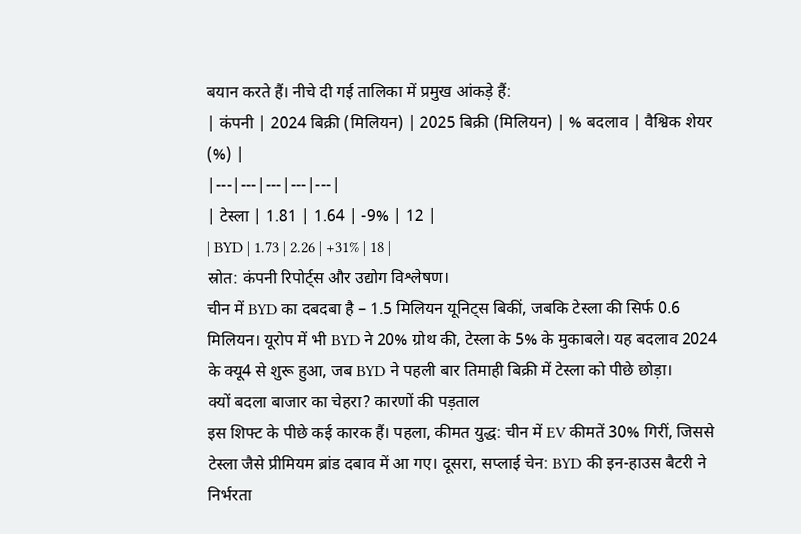बयान करते हैं। नीचे दी गई तालिका में प्रमुख आंकड़े हैं:
| कंपनी | 2024 बिक्री (मिलियन) | 2025 बिक्री (मिलियन) | % बदलाव | वैश्विक शेयर (%) |
|---|---|---|---|---|
| टेस्ला | 1.81 | 1.64 | -9% | 12 |
| BYD | 1.73 | 2.26 | +31% | 18 |
स्रोत: कंपनी रिपोर्ट्स और उद्योग विश्लेषण।
चीन में BYD का दबदबा है – 1.5 मिलियन यूनिट्स बिकीं, जबकि टेस्ला की सिर्फ 0.6 मिलियन। यूरोप में भी BYD ने 20% ग्रोथ की, टेस्ला के 5% के मुकाबले। यह बदलाव 2024 के क्यू4 से शुरू हुआ, जब BYD ने पहली बार तिमाही बिक्री में टेस्ला को पीछे छोड़ा।
क्यों बदला बाजार का चेहरा? कारणों की पड़ताल
इस शिफ्ट के पीछे कई कारक हैं। पहला, कीमत युद्ध: चीन में EV कीमतें 30% गिरीं, जिससे टेस्ला जैसे प्रीमियम ब्रांड दबाव में आ गए। दूसरा, सप्लाई चेन: BYD की इन-हाउस बैटरी ने निर्भरता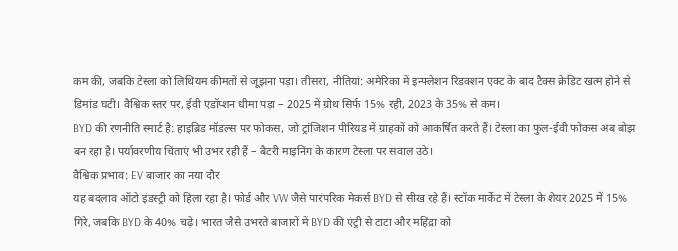कम की, जबकि टेस्ला को लिथियम कीमतों से जूझना पड़ा। तीसरा, नीतियां: अमेरिका में इन्फ्लेशन रिडक्शन एक्ट के बाद टैक्स क्रेडिट खत्म होने से डिमांड घटी। वैश्विक स्तर पर, ईवी एडॉप्शन धीमा पड़ा – 2025 में ग्रोथ सिर्फ 15% रही, 2023 के 35% से कम।
BYD की रणनीति स्मार्ट है: हाइब्रिड मॉडल्स पर फोकस, जो ट्रांजिशन पीरियड में ग्राहकों को आकर्षित करते हैं। टेस्ला का फुल-ईवी फोकस अब बोझ बन रहा है। पर्यावरणीय चिंताएं भी उभर रही हैं – बैटरी माइनिंग के कारण टेस्ला पर सवाल उठे।
वैश्विक प्रभाव: EV बाजार का नया दौर
यह बदलाव ऑटो इंडस्ट्री को हिला रहा है। फोर्ड और VW जैसे पारंपरिक मेकर्स BYD से सीख रहे हैं। स्टॉक मार्केट में टेस्ला के शेयर 2025 में 15% गिरे, जबकि BYD के 40% चढ़े। भारत जैसे उभरते बाजारों में BYD की एंट्री से टाटा और महिंद्रा को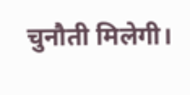चुनौती मिलेगी।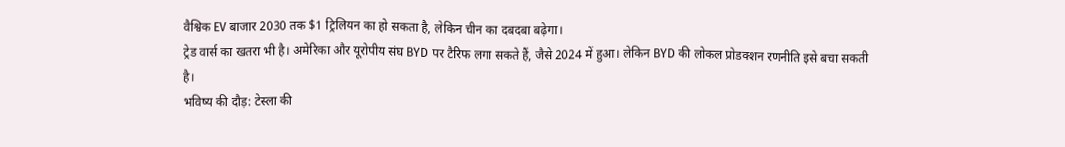वैश्विक EV बाजार 2030 तक $1 ट्रिलियन का हो सकता है, लेकिन चीन का दबदबा बढ़ेगा।
ट्रेड वार्स का खतरा भी है। अमेरिका और यूरोपीय संघ BYD पर टैरिफ लगा सकते हैं, जैसे 2024 में हुआ। लेकिन BYD की लोकल प्रोडक्शन रणनीति इसे बचा सकती है।
भविष्य की दौड़: टेस्ला की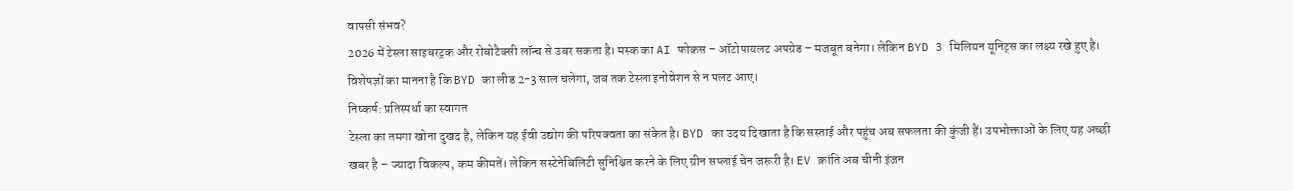वापसी संभव?
2026 में टेस्ला साइबरट्रक और रोबोटैक्सी लॉन्च से उबर सकता है। मस्क का AI फोकस – ऑटोपायलट अपग्रेड – मजबूत बनेगा। लेकिन BYD 3 मिलियन यूनिट्स का लक्ष्य रखे हुए है। विशेषज्ञों का मानना है कि BYD का लीड 2-3 साल चलेगा, जब तक टेस्ला इनोवेशन से न पलट आए।
निष्कर्ष: प्रतिस्पर्धा का स्वागत
टेस्ला का तमगा खोना दुखद है, लेकिन यह ईवी उद्योग की परिपक्वता का संकेत है। BYD का उदय दिखाता है कि सस्ताई और पहुंच अब सफलता की कुंजी हैं। उपभोक्ताओं के लिए यह अच्छी खबर है – ज्यादा विकल्प, कम कीमतें। लेकिन सस्टेनेबिलिटी सुनिश्चित करने के लिए ग्रीन सप्लाई चेन जरूरी है। EV क्रांति अब चीनी इंजन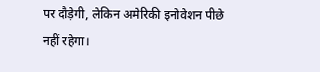पर दौड़ेगी, लेकिन अमेरिकी इनोवेशन पीछे नहीं रहेगा।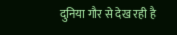दुनिया गौर से देख रही है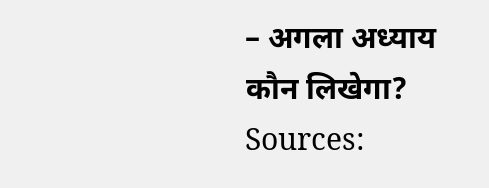– अगला अध्याय कौन लिखेगा?
Sources: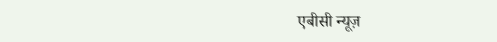एबीसी न्यूज़